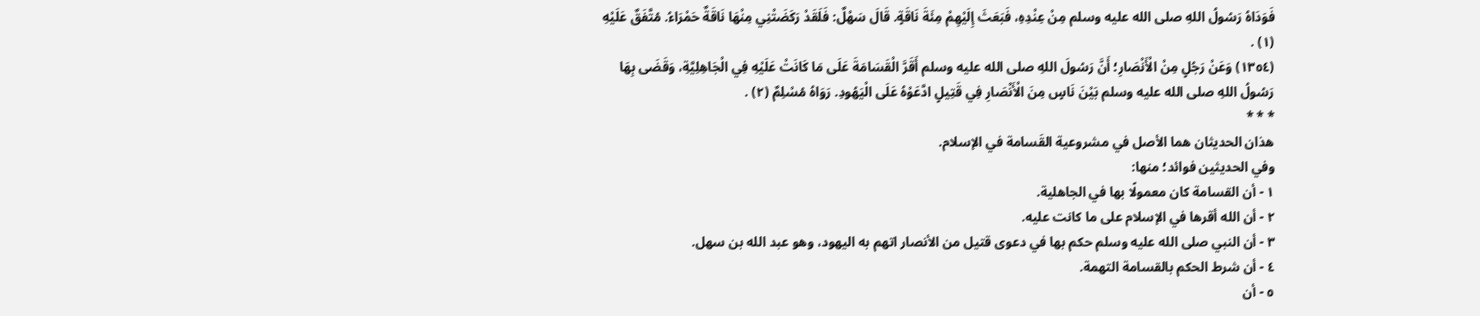فَوَدَاهُ رَسُولُ اللهِ صلى الله عليه وسلم مِنْ عِنْدِهِ، فَبَعَثَ إِلَيْهِمْ مِئَةَ نَاقَةٍ. قَالَ سَهْلٌ: فَلَقَدْ رَكَضَتْنِي مِنْهَا نَاقَةٌ حَمْرَاءُ. مُتَّفَقٌ عَلَيْهِ (١) .
(١٣٥٤) وَعَنْ رَجُلٍ مِنْ الْأَنْصَارِ؛ أَنَّ رَسُولَ اللهِ صلى الله عليه وسلم أَقَرَّ الْقَسَامَةَ عَلَى مَا كَانَتْ عَلَيْهِ فِي الْجَاهِلِيَّةِ، وَقَضَى بِهَا رَسُولُ اللهِ صلى الله عليه وسلم بَيْنَ نَاسٍ مِنَ الْأَنْصَارِ فِي قَتِيلٍ ادَّعَوْهُ عَلَى الْيَهُودِ. رَوَاهُ مُسْلِمٌ (٢) .
* * *
هذان الحديثان هما الأصل في مشروعية القَسامة في الإسلام.
وفي الحديثين فوائد؛ منها:
١ - أن القسامة كان معمولًا بها في الجاهلية.
٢ - أن الله أقرها في الإسلام على ما كانت عليه.
٣ - أن النبي صلى الله عليه وسلم حكم بها في دعوى قتيل من الأنصار اتهم به اليهود، وهو عبد الله بن سهل.
٤ - أن شرط الحكم بالقسامة التهمة.
٥ - أن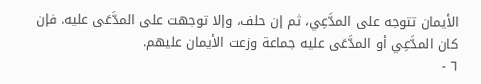الأيمان تتوجه على المدَّعِي، ثم إن حلف، وإلا توجهت على المدَّعَى عليه. فإن كان المدَّعِي أو المدَّعَى عليه جماعة وزعت الأيمان عليهم.
٦ -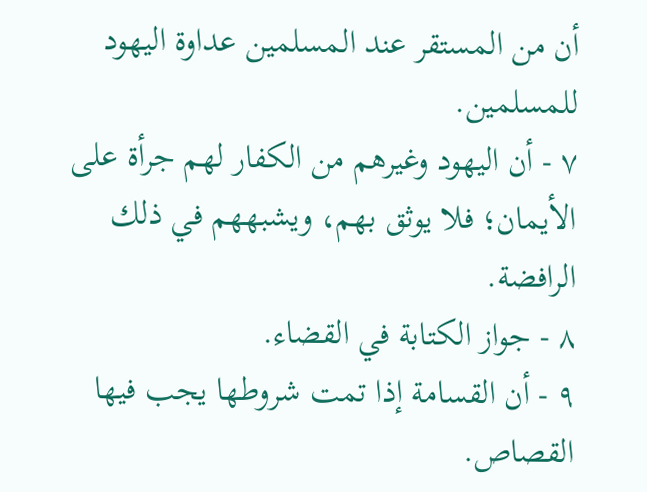أن من المستقر عند المسلمين عداوة اليهود للمسلمين.
٧ - أن اليهود وغيرهم من الكفار لهم جرأة على الأيمان؛ فلا يوثق بهم، ويشبههم في ذلك الرافضة.
٨ - جواز الكتابة في القضاء.
٩ - أن القسامة إذا تمت شروطها يجب فيها القصاص.